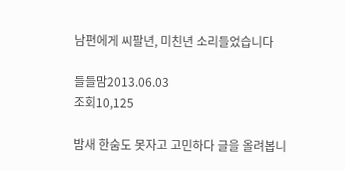남편에게 씨팔년, 미친년 소리들었습니다

들들맘2013.06.03
조회10,125

밤새 한숨도 못자고 고민하다 글을 올려봅니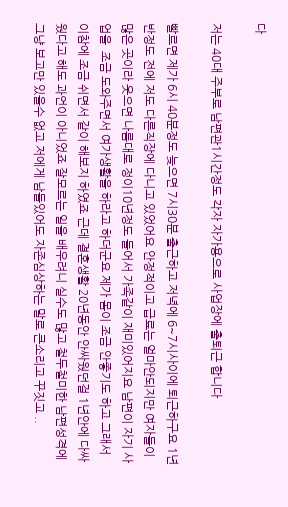다

저는 40대 주부로 남편관1시간정도 각자 자가용으로 사업장에 출퇴근 합니다

빨르면 제가 6시 40분정도 늦으면 7시30분 출근하고 저녁에 6~7시사이에 퇴근하구요 1년반정도 전에 저도 다른직장에 다니고 있었어요 안정적이고 급료는 얼마안되지만 여자들이 많은 곳이라 웃으면 나름대로 정이10년정도 들어서 가족같이 재미있어지요 남편이 자기 사업을  조금 도와주면서 여가생활을 하라고 하더군요 제가 몸이 조금 안좋기도 하고 그래서 이참에 조금 쉬면서 같이 해보지 하였죠 근데 결혼생활 20년동안 안싸웠던걸 1년안에 다싸웠다고 해도 과언이 아니었죠 잘모르는 일을 배우려니 실수도 많고 철두철미한 남편성격에 그냥 보고만 있을수 없고 저에게 남들있어도 자존심상하는 말로 큰소리고 꾸짓고 ..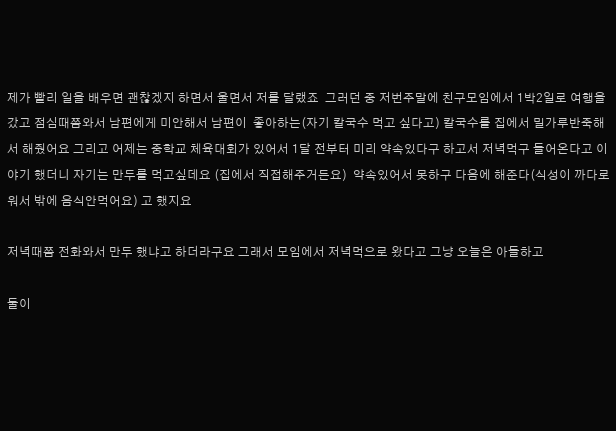제가 빨리 일을 배우면 괜찮겠지 하면서 울면서 저를 달랬죠  그러던 중 저번주말에 친구모임에서 1박2일로 여행을 갔고 점심때쯤와서 남편에게 미안해서 남편이  좋아하는(자기 칼국수 먹고 싶다고) 칼국수를 집에서 밀가루반죽해서 해줬어요 그리고 어제는 중학교 체육대회가 있어서 1달 전부터 미리 약속있다구 하고서 저녁먹구 들어온다고 이야기 했더니 자기는 만두를 먹고싶데요 (집에서 직접해주거든요)  약속있어서 못하구 다음에 해준다(식성이 까다로워서 밖에 음식안먹어요) 고 했지요

저녁때쯤 전화와서 만두 했냐고 하더라구요 그래서 모임에서 저녁먹으로 왔다고 그냥 오늘은 아들하고

둘이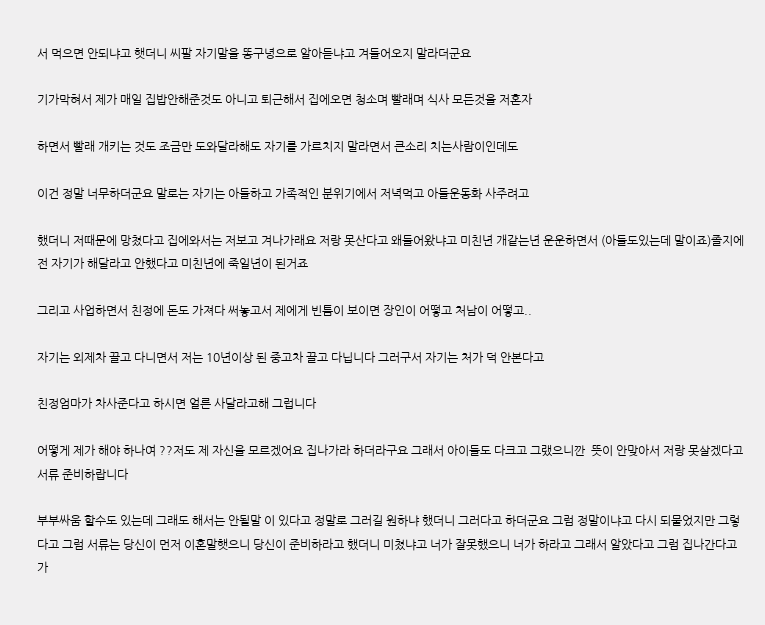서 먹으면 안되냐고 햇더니 씨팔 자기말을 똥구녕으로 알아듣냐고 겨들어오지 말라더군요

기가막혀서 제가 매일 집밥안해준것도 아니고 퇴근해서 집에오면 청소며 빨래며 식사 모든것을 저혼자

하면서 빨래 개키는 것도 조금만 도와달라해도 자기를 가르치지 말라면서 큰소리 치는사람이인데도

이건 정말 너무하더군요 말로는 자기는 아들하고 가족적인 분위기에서 저녁먹고 아들운동화 사주려고

했더니 저때문에 망쳤다고 집에와서는 저보고 겨나가래요 저랑 못산다고 왜들어왔냐고 미친년 개같는년 운운하면서 (아들도있는데 말이죠)졸지에 전 자기가 해달라고 안했다고 미친년에 죽일년이 된거죠

그리고 사업하면서 친정에 돈도 가져다 써놓고서 제에게 빈틈이 보이면 장인이 어떻고 처남이 어떻고..

자기는 외제차 끌고 다니면서 저는 10년이상 된 중고차 끌고 다닙니다 그러구서 자기는 처가 덕 안본다고

친정엄마가 차사준다고 하시면 얼른 사달라고해 그럽니다

어떻게 제가 해야 하나여 ??저도 제 자신을 모르겠어요 집나가라 하더라구요 그래서 아이들도 다크고 그랬으니깐  뜻이 안맞아서 저랑 못살겠다고 서류 준비하랍니다

부부싸움 할수도 있는데 그래도 해서는 안될말 이 있다고 정말로 그러길 원하냐 했더니 그러다고 하더군요 그럼 정말이냐고 다시 되물었지만 그렇다고 그럼 서류는 당신이 먼저 이혼말햇으니 당신이 준비하라고 했더니 미쳤냐고 너가 잘못했으니 너가 하라고 그래서 알았다고 그럼 집나간다고 가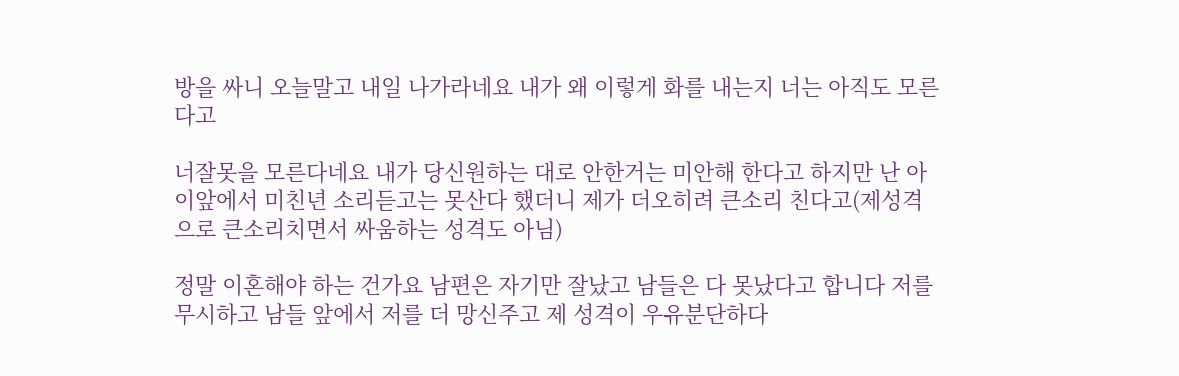방을 싸니 오늘말고 내일 나가라네요 내가 왜 이렇게 화를 내는지 너는 아직도 모른다고

너잘못을 모른다네요 내가 당신원하는 대로 안한거는 미안해 한다고 하지만 난 아이앞에서 미친년 소리듣고는 못산다 했더니 제가 더오히려 큰소리 친다고(제성격으로 큰소리치면서 싸움하는 성격도 아님)

정말 이혼해야 하는 건가요 남편은 자기만 잘났고 남들은 다 못났다고 합니다 저를 무시하고 남들 앞에서 저를 더 망신주고 제 성격이 우유분단하다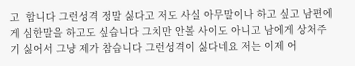고  합니다 그런성격 정말 싫다고 저도 사실 아무말이나 하고 싶고 남편에게 심한말을 하고도 싶습니다 그치만 안볼 사이도 아니고 남에게 상처주기 싫어서 그냥 제가 참습니다 그런성격이 싫다네요 저는 이제 어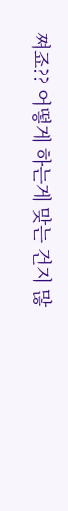쪄죠?? 어떻게 하는게 맞는 건지 많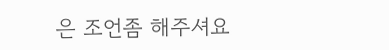은 조언좀 해주셔요